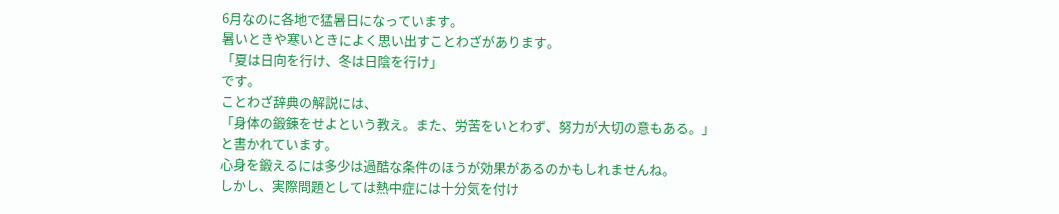6月なのに各地で猛暑日になっています。
暑いときや寒いときによく思い出すことわざがあります。
「夏は日向を行け、冬は日陰を行け」
です。
ことわざ辞典の解説には、
「身体の鍛錬をせよという教え。また、労苦をいとわず、努力が大切の意もある。」
と書かれています。
心身を鍛えるには多少は過酷な条件のほうが効果があるのかもしれませんね。
しかし、実際問題としては熱中症には十分気を付け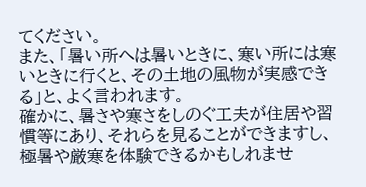てください。
また、「暑い所へは暑いときに、寒い所には寒いときに行くと、その土地の風物が実感できる」と、よく言われます。
確かに、暑さや寒さをしのぐ工夫が住居や習慣等にあり、それらを見ることができますし、極暑や厳寒を体験できるかもしれませ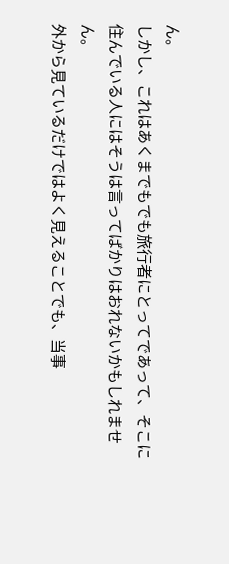ん。
しかし、これはあくまでもでも旅行者にとってであって、そこに住んでいる人にはそうは言ってばかりはおれないかもしれません。
外から見ているだけではよく見えることでも、当事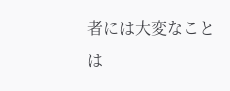者には大変なことは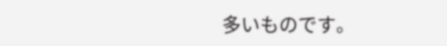多いものです。